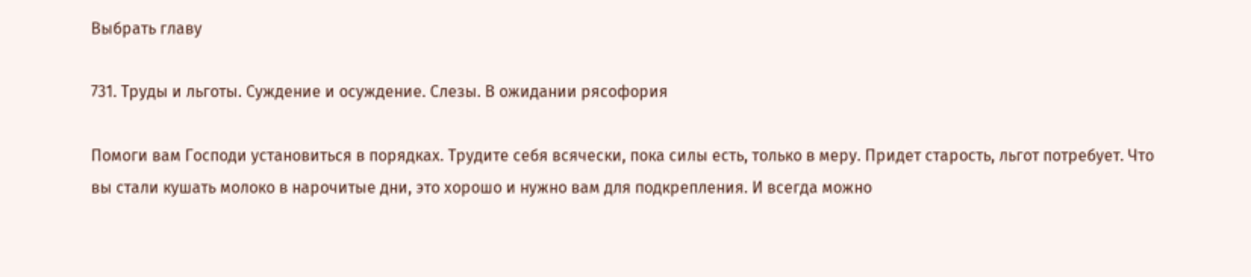Выбрать главу

731. Труды и льготы. Суждение и осуждение. Слезы. В ожидании рясофория

Помоги вам Господи установиться в порядках. Трудите себя всячески, пока силы есть, только в меру. Придет старость, льгот потребует. Что вы стали кушать молоко в нарочитые дни, это хорошо и нужно вам для подкрепления. И всегда можно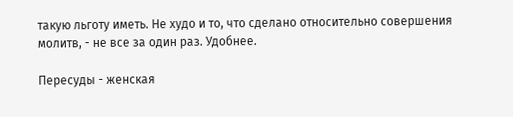такую льготу иметь. Не худо и то, что сделано относительно совершения молитв, - не все за один раз. Удобнее.

Пересуды - женская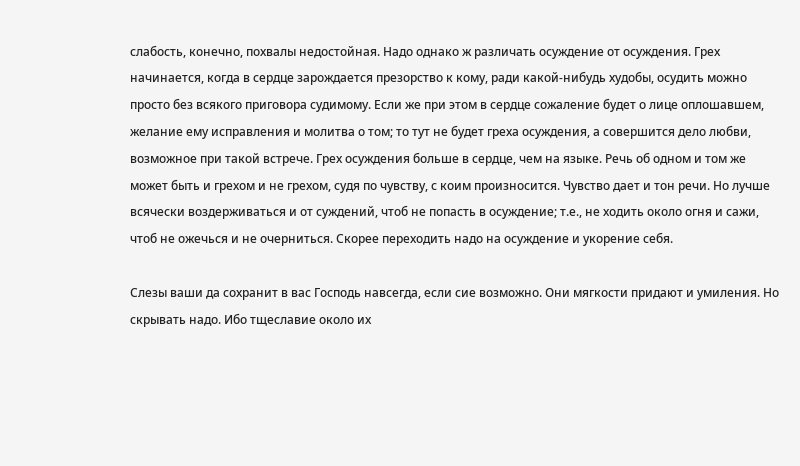слабость, конечно, похвалы недостойная. Надо однако ж различать осуждение от осуждения. Грех начинается, когда в сердце зарождается презорство к кому, ради какой-нибудь худобы, осудить можно просто без всякого приговора судимому. Если же при этом в сердце сожаление будет о лице оплошавшем, желание ему исправления и молитва о том; то тут не будет греха осуждения, а совершится дело любви, возможное при такой встрече. Грех осуждения больше в сердце, чем на языке. Речь об одном и том же может быть и грехом и не грехом, судя по чувству, с коим произносится. Чувство дает и тон речи. Но лучше всячески воздерживаться и от суждений, чтоб не попасть в осуждение; т.е., не ходить около огня и сажи, чтоб не ожечься и не очерниться. Скорее переходить надо на осуждение и укорение себя.

Слезы ваши да сохранит в вас Господь навсегда, если сие возможно. Они мягкости придают и умиления. Но скрывать надо. Ибо тщеславие около их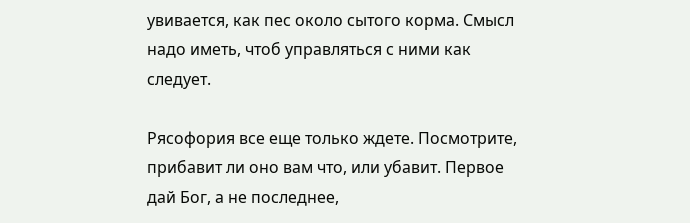увивается, как пес около сытого корма. Смысл надо иметь, чтоб управляться с ними как следует.

Рясофория все еще только ждете. Посмотрите, прибавит ли оно вам что, или убавит. Первое дай Бог, а не последнее,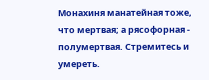Монахиня манатейная тоже, что мертвая; а рясофорная - полумертвая. Стремитесь и умереть.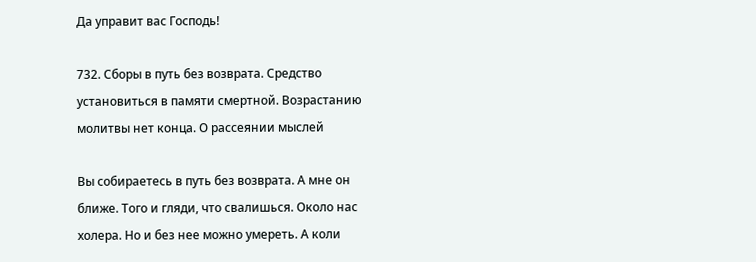Да управит вас Господь!

732. Сборы в путь без возврата. Средство установиться в памяти смертной. Возрастанию молитвы нет конца. О рассеянии мыслей

Вы собираетесь в путь без возврата. А мне он ближе. Того и гляди, что свалишься. Около нас холера. Но и без нее можно умереть. А коли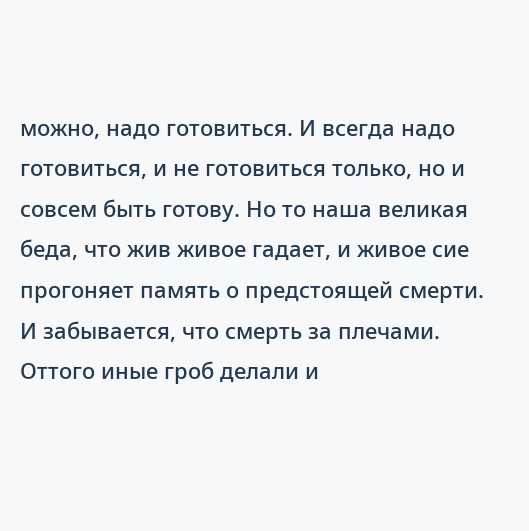можно, надо готовиться. И всегда надо готовиться, и не готовиться только, но и совсем быть готову. Но то наша великая беда, что жив живое гадает, и живое сие прогоняет память о предстоящей смерти. И забывается, что смерть за плечами. Оттого иные гроб делали и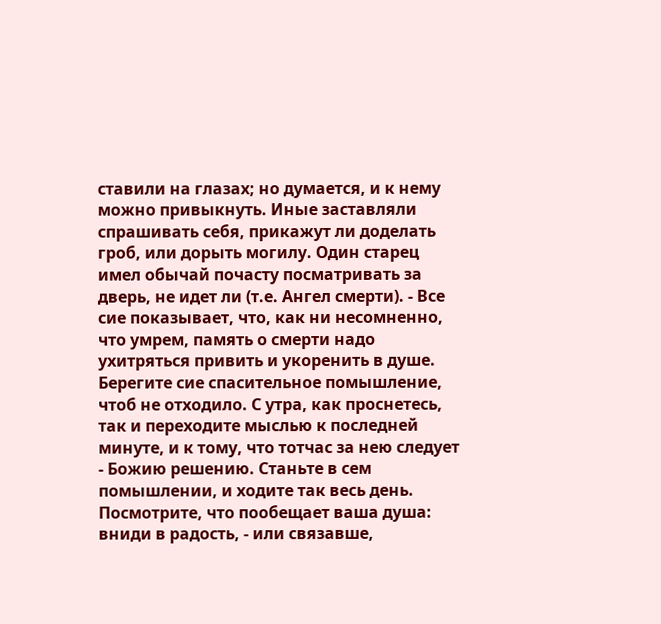ставили на глазах; но думается, и к нему можно привыкнуть. Иные заставляли спрашивать себя, прикажут ли доделать гроб, или дорыть могилу. Один старец имел обычай почасту посматривать за дверь, не идет ли (т.е. Ангел смерти). - Все сие показывает, что, как ни несомненно, что умрем, память о смерти надо ухитряться привить и укоренить в душе. Берегите сие спасительное помышление, чтоб не отходило. С утра, как проснетесь, так и переходите мыслью к последней минуте, и к тому, что тотчас за нею следует - Божию решению. Станьте в сем помышлении, и ходите так весь день. Посмотрите, что пообещает ваша душа: вниди в радость, - или связавше,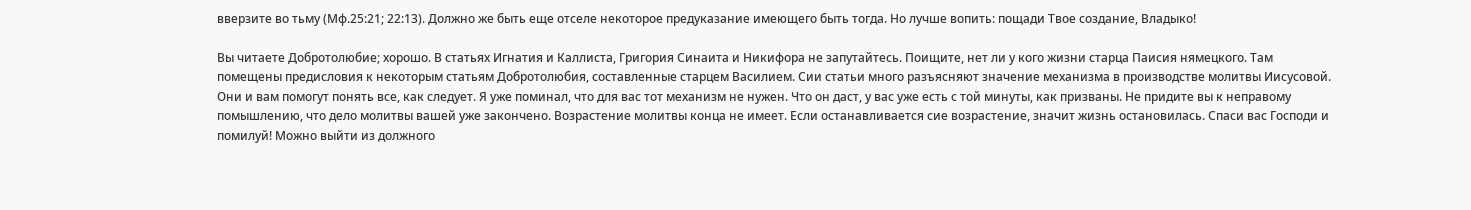вверзите во тьму (Мф.25:21; 22:13). Должно же быть еще отселе некоторое предуказание имеющего быть тогда. Но лучше вопить: пощади Твое создание, Владыко!

Вы читаете Добротолюбие; хорошо. В статьях Игнатия и Каллиста, Григория Синаита и Никифора не запутайтесь. Поищите, нет ли у кого жизни старца Паисия нямецкого. Там помещены предисловия к некоторым статьям Добротолюбия, составленные старцем Василием. Сии статьи много разъясняют значение механизма в производстве молитвы Иисусовой. Они и вам помогут понять все, как следует. Я уже поминал, что для вас тот механизм не нужен. Что он даст, у вас уже есть с той минуты, как призваны. Не придите вы к неправому помышлению, что дело молитвы вашей уже закончено. Возрастение молитвы конца не имеет. Если останавливается сие возрастение, значит жизнь остановилась. Спаси вас Господи и помилуй! Можно выйти из должного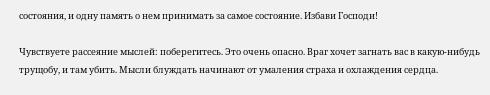состояния, и одну память о нем принимать за самое состояние. Избави Господи!

Чувствуете рассеяние мыслей: поберегитесь. Это очень опасно. Враг хочет загнать вас в какую-нибудь трущобу, и там убить. Мысли блуждать начинают от умаления страха и охлаждения сердца.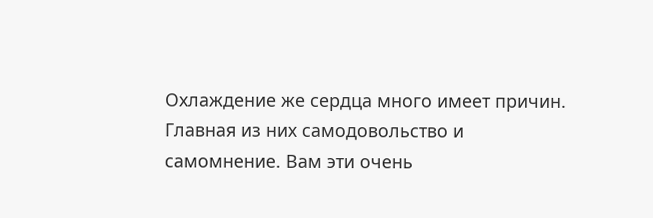Охлаждение же сердца много имеет причин. Главная из них самодовольство и самомнение. Вам эти очень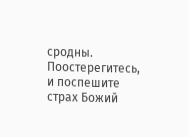сродны. Поостерегитесь, и поспешите страх Божий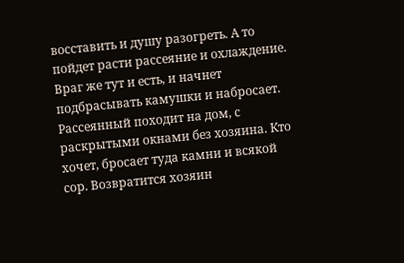восставить и душу разогреть. А то пойдет расти рассеяние и охлаждение. Враг же тут и есть, и начнет подбрасывать камушки и набросает. Рассеянный походит на дом, с раскрытыми окнами без хозяина. Кто хочет, бросает туда камни и всякой сор. Возвратится хозяин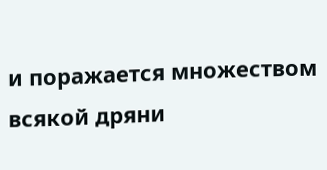и поражается множеством всякой дряни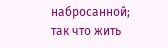набросанной; так что жить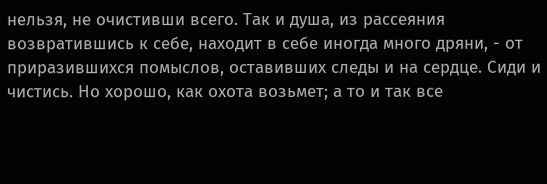нельзя, не очистивши всего. Так и душа, из рассеяния возвратившись к себе, находит в себе иногда много дряни, - от приразившихся помыслов, оставивших следы и на сердце. Сиди и чистись. Но хорошо, как охота возьмет; а то и так все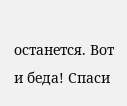останется. Вот и беда! Спаси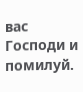вас Господи и помилуй.